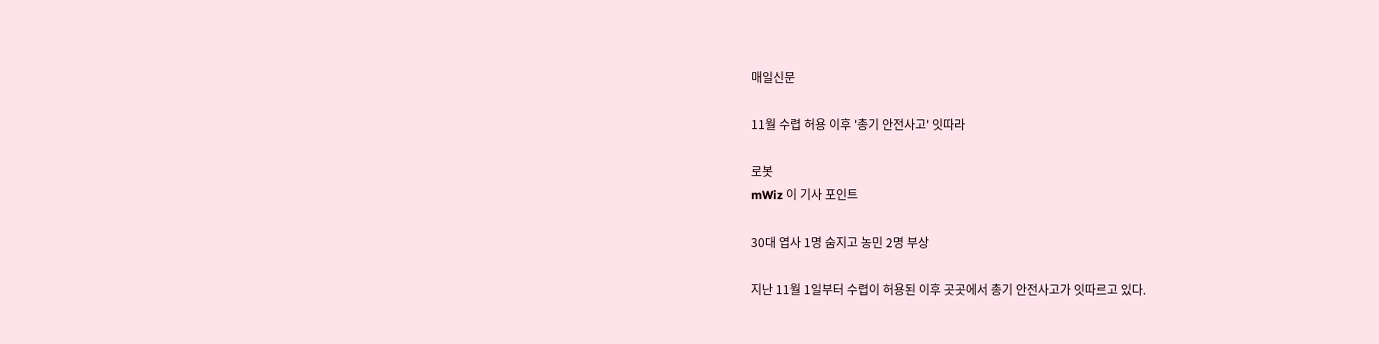매일신문

11월 수렵 허용 이후 '총기 안전사고' 잇따라

로봇
mWiz 이 기사 포인트

30대 엽사 1명 숨지고 농민 2명 부상

지난 11월 1일부터 수렵이 허용된 이후 곳곳에서 총기 안전사고가 잇따르고 있다.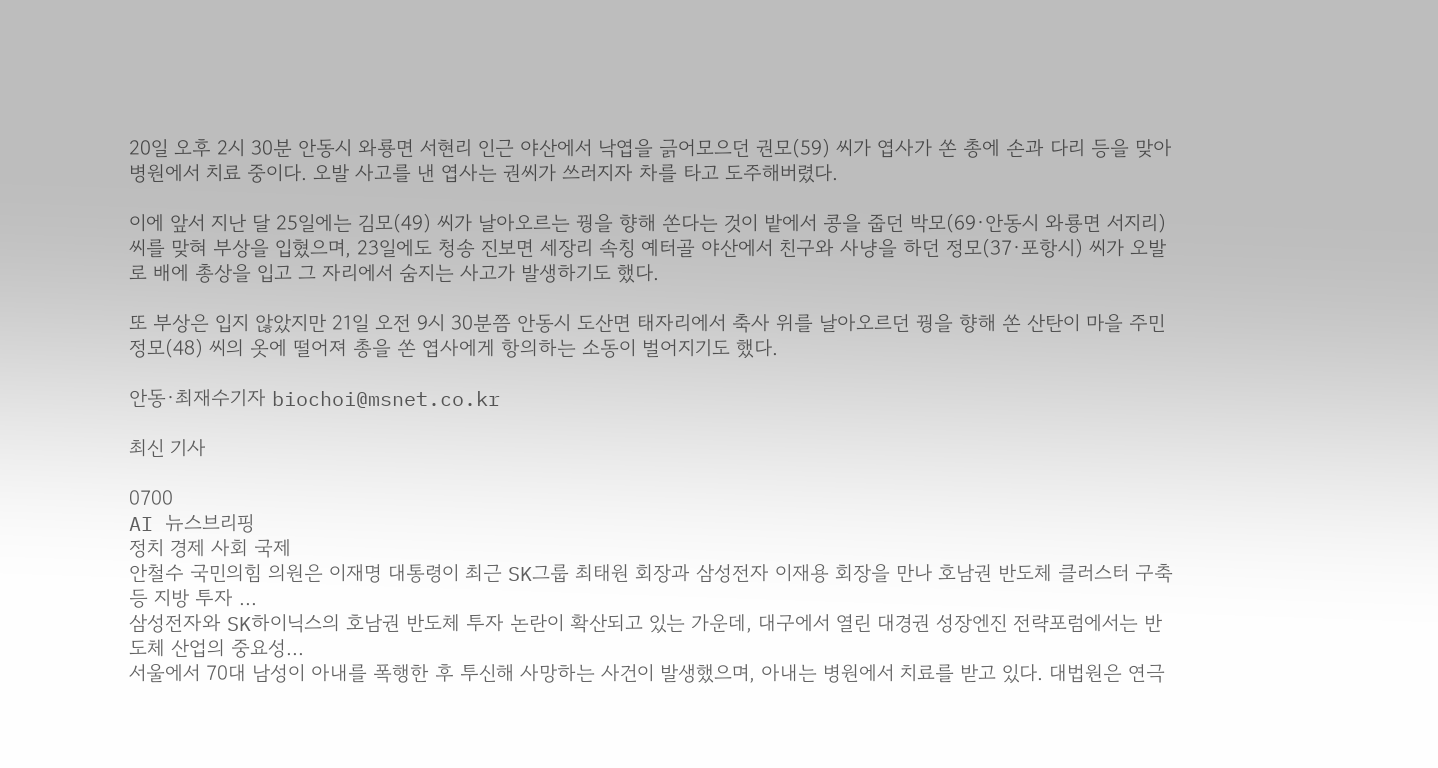20일 오후 2시 30분 안동시 와룡면 서현리 인근 야산에서 낙엽을 긁어모으던 권모(59) 씨가 엽사가 쏜 총에 손과 다리 등을 맞아 병원에서 치료 중이다. 오발 사고를 낸 엽사는 권씨가 쓰러지자 차를 타고 도주해버렸다.

이에 앞서 지난 달 25일에는 김모(49) 씨가 날아오르는 꿩을 향해 쏜다는 것이 밭에서 콩을 줍던 박모(69·안동시 와룡면 서지리) 씨를 맞혀 부상을 입혔으며, 23일에도 청송 진보면 세장리 속칭 예터골 야산에서 친구와 사냥을 하던 정모(37·포항시) 씨가 오발로 배에 총상을 입고 그 자리에서 숨지는 사고가 발생하기도 했다.

또 부상은 입지 않았지만 21일 오전 9시 30분쯤 안동시 도산면 태자리에서 축사 위를 날아오르던 꿩을 향해 쏜 산탄이 마을 주민 정모(48) 씨의 옷에 떨어져 총을 쏜 엽사에게 항의하는 소동이 벌어지기도 했다.

안동·최재수기자 biochoi@msnet.co.kr

최신 기사

0700
AI 뉴스브리핑
정치 경제 사회 국제
안철수 국민의힘 의원은 이재명 대통령이 최근 SK그룹 최태원 회장과 삼성전자 이재용 회장을 만나 호남권 반도체 클러스터 구축 등 지방 투자 ...
삼성전자와 SK하이닉스의 호남권 반도체 투자 논란이 확산되고 있는 가운데, 대구에서 열린 대경권 성장엔진 전략포럼에서는 반도체 산업의 중요성...
서울에서 70대 남성이 아내를 폭행한 후 투신해 사망하는 사건이 발생했으며, 아내는 병원에서 치료를 받고 있다. 대법원은 연극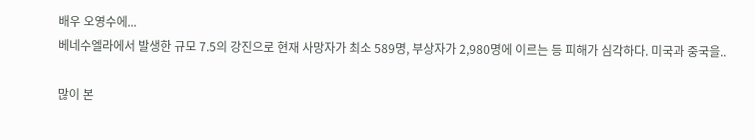배우 오영수에...
베네수엘라에서 발생한 규모 7.5의 강진으로 현재 사망자가 최소 589명, 부상자가 2,980명에 이르는 등 피해가 심각하다. 미국과 중국을..

많이 본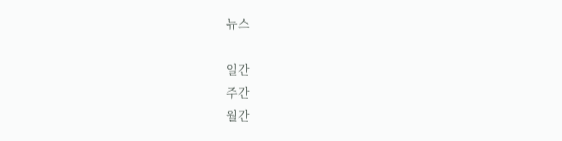뉴스

일간
주간
월간